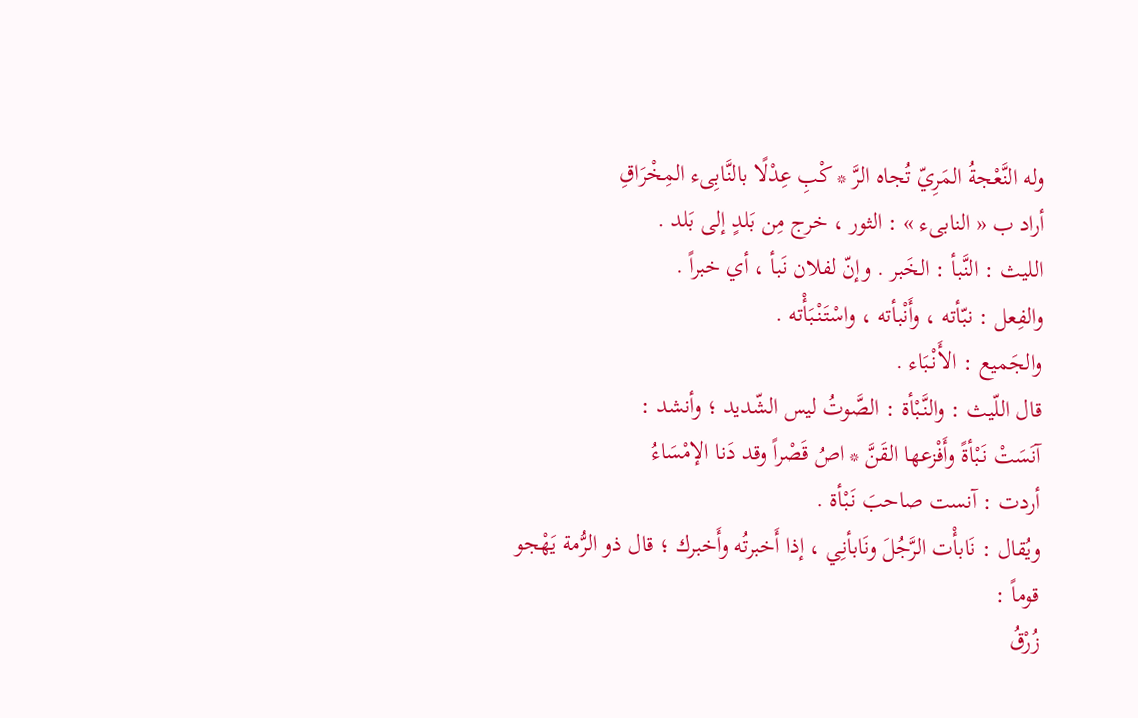وله النَّعْجةُ المَرِيّ تُجاه الرَّ * كْبِ عِدْلًا بالنَّابِىء المِخْرَاقِ
أراد ب « النابىء » : الثور ، خرج مِن بَلدٍ إلى بَلد .
الليث : النَّبأ : الخَبر . وإنّ لفلان نَبأ ، أي خبراً .
والفِعل : نبّأته ، وأَنْبأته ، واسْتَنْبَأْته .
والجَميع : الأَنْبَاء .
قال اللّيث : والنَّبْأة : الصَّوتُ ليس الشّديد ؛ وأنشد :
آنَسَتْ نَبْأةً وأَفْزعها القَنَّ * اصُ قَصْراً وقد دَنا الإمْسَاءُ
أردت : آنست صاحبَ نَبْأة .
ويُقال : نَابأْت الرَّجُلَ ونَابأنِي ، إذا أَخبرتُه وأَخبرك ؛ قال ذو الرُّمة يَهْجو قوماً :
زُرْقُ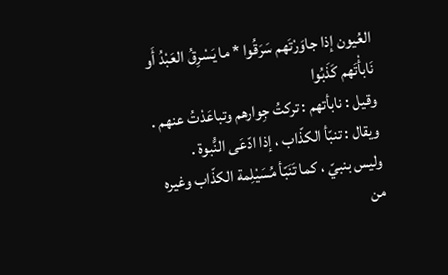العُيون إذا جاوَرْتَهم سَرَقُوا * ما يَسْرِقُ العَبْدُ أَو نَابأْتَهم كَذَبُوا
وقيل : نابأتهم : تركتُ جِوارهم وتباعَدْتُ عنهم .
ويقال : تنبّأ الكذّاب ، إذا ادّعَى النُّبوة .
وليس بنبيّ ، كما تَنَبّأ مُسَيْلِمة الكذّاب وغيره من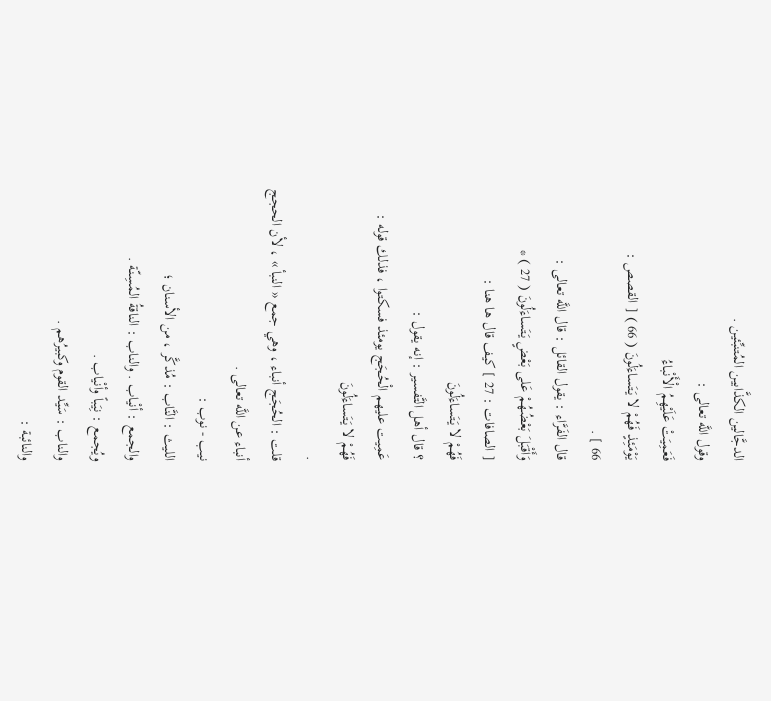الدجَّالين الكذَّابين المُتنبِّئين .
وقول اللَّه تعالى :
فَعَمِيَتْ عَلَيْهِمُ الْأَنْباءُ
يَوْمَئِذٍ فَهُمْ لا يَتَساءَلُونَ ( 66 ) [ القصص :
66 ] .
قال الفَرَّاء : يقول القائل : قال اللَّه تعالى :
وَأَقْبَلَ بَعْضُهُمْ عَلى بَعْضٍ يَتَساءَلُونَ ( 27 ) *
[ الصافات : 27 ] كيف قال ها هنا :
فَهُمْ لا يَتَساءَلُونَ
؟ قال أهل التَّفسير : إنه يقول :
عَمِيت عليهم الْحُجَج يومئذ فسكتوا ، فذلك قوله :
فَهُمْ لا يَتَساءَلُونَ
.
قلت : الحُجَج أنباء ، وهي جمع « النبأ » ، لأن الحجج أنباء عن اللَّه تعالى .
نيب - نوب :
الليث : النَّاب : مُذكَّر ، من الأسنان ؛
والجمع : أنْياب . والناب : الناقةُ المُسِنّة .
ويُجمع : نِيَباً وأنْياب .
والناب : سَيِّد القوم وكبيرُهم .
والنائبة :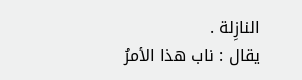النازِلة .
يقال : ناب هذا الأمرُ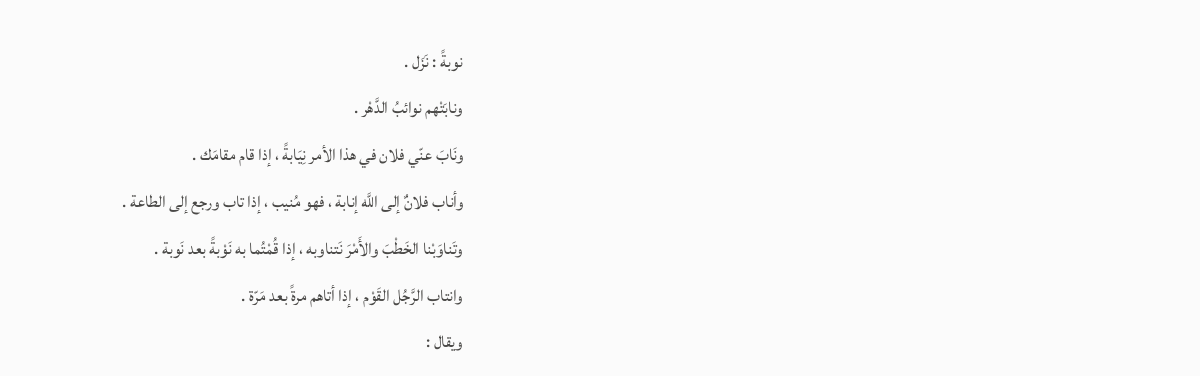نوبةً : نَزَل .
ونابَتْهم نوائبُ الدَّهْر .
ونَابَ عنّي فلان في هذا الأمر نِيَابةً ، إذا قام مقامَك .
وأناب فلانٌ إلى اللَّه إنابة ، فهو مُنيب ، إذا تاب ورجع إلى الطاعة .
وتَناوَبْنا الخَطْبَ والأَمْرَ نَتناوبه ، إذا قُمْتُما به نَوْبةً بعد نَوبة .
وانتاب الرَّجُل القَوْم ، إذا أتاهم مرةً بعد مَرّة .
ويقال :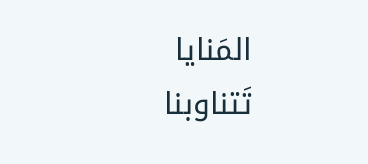المَنايا تَتناوبنا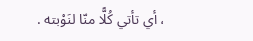، أي تأتي كُلًّا منّا لنَوْبته .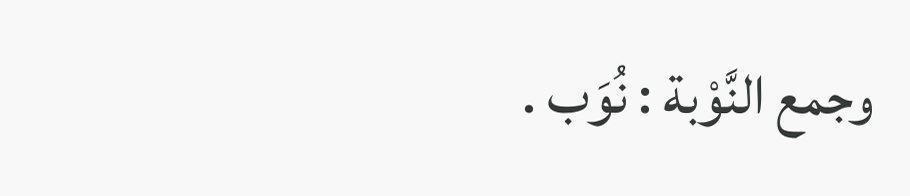وجمع النَّوْبة : نُوَب .